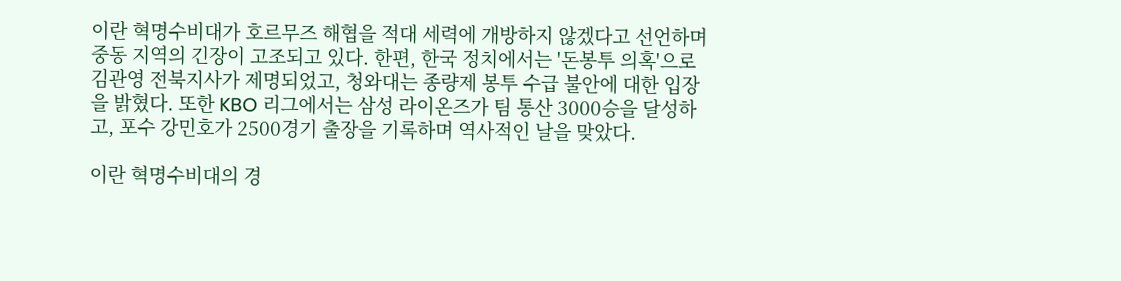이란 혁명수비대가 호르무즈 해협을 적대 세력에 개방하지 않겠다고 선언하며 중동 지역의 긴장이 고조되고 있다. 한편, 한국 정치에서는 '돈봉투 의혹'으로 김관영 전북지사가 제명되었고, 청와대는 종량제 봉투 수급 불안에 대한 입장을 밝혔다. 또한 KBO 리그에서는 삼성 라이온즈가 팀 통산 3000승을 달성하고, 포수 강민호가 2500경기 출장을 기록하며 역사적인 날을 맞았다.

이란 혁명수비대의 경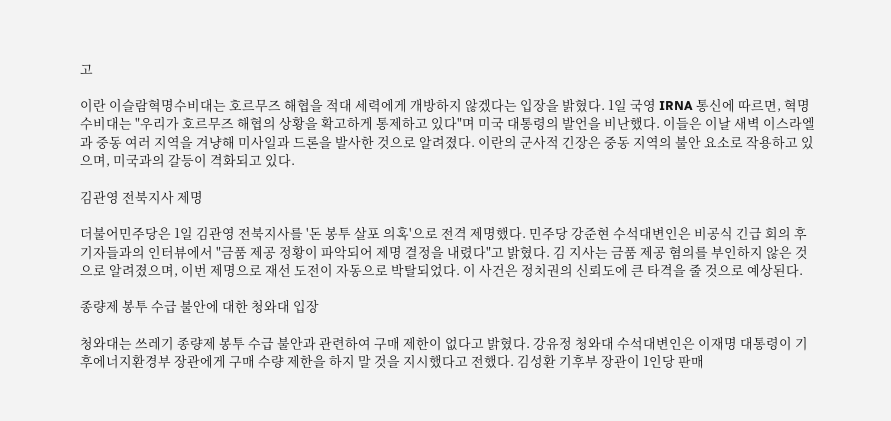고

이란 이슬람혁명수비대는 호르무즈 해협을 적대 세력에게 개방하지 않겠다는 입장을 밝혔다. 1일 국영 IRNA 통신에 따르면, 혁명수비대는 "우리가 호르무즈 해협의 상황을 확고하게 통제하고 있다"며 미국 대통령의 발언을 비난했다. 이들은 이날 새벽 이스라엘과 중동 여러 지역을 겨냥해 미사일과 드론을 발사한 것으로 알려졌다. 이란의 군사적 긴장은 중동 지역의 불안 요소로 작용하고 있으며, 미국과의 갈등이 격화되고 있다.

김관영 전북지사 제명

더불어민주당은 1일 김관영 전북지사를 '돈 봉투 살포 의혹'으로 전격 제명했다. 민주당 강준현 수석대변인은 비공식 긴급 회의 후 기자들과의 인터뷰에서 "금품 제공 정황이 파악되어 제명 결정을 내렸다"고 밝혔다. 김 지사는 금품 제공 혐의를 부인하지 않은 것으로 알려졌으며, 이번 제명으로 재선 도전이 자동으로 박탈되었다. 이 사건은 정치권의 신뢰도에 큰 타격을 줄 것으로 예상된다.

종량제 봉투 수급 불안에 대한 청와대 입장

청와대는 쓰레기 종량제 봉투 수급 불안과 관련하여 구매 제한이 없다고 밝혔다. 강유정 청와대 수석대변인은 이재명 대통령이 기후에너지환경부 장관에게 구매 수량 제한을 하지 말 것을 지시했다고 전했다. 김성환 기후부 장관이 1인당 판매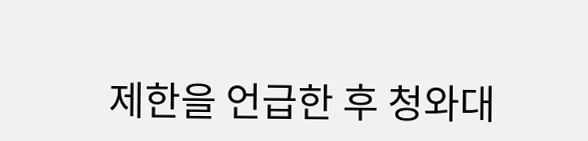제한을 언급한 후 청와대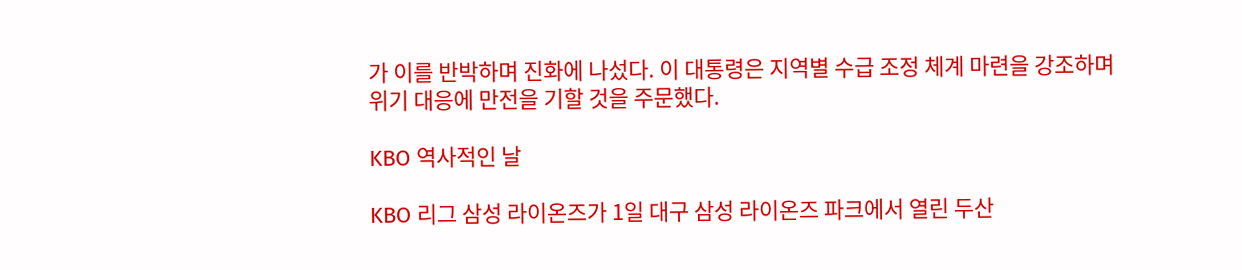가 이를 반박하며 진화에 나섰다. 이 대통령은 지역별 수급 조정 체계 마련을 강조하며 위기 대응에 만전을 기할 것을 주문했다.

KBO 역사적인 날

KBO 리그 삼성 라이온즈가 1일 대구 삼성 라이온즈 파크에서 열린 두산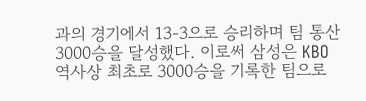과의 경기에서 13-3으로 승리하며 팀 통산 3000승을 달성했다. 이로써 삼성은 KBO 역사상 최초로 3000승을 기록한 팀으로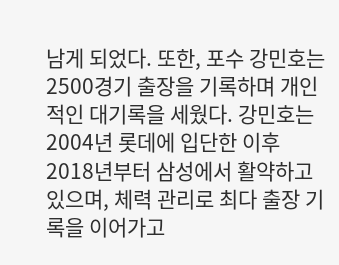남게 되었다. 또한, 포수 강민호는 2500경기 출장을 기록하며 개인적인 대기록을 세웠다. 강민호는 2004년 롯데에 입단한 이후 2018년부터 삼성에서 활약하고 있으며, 체력 관리로 최다 출장 기록을 이어가고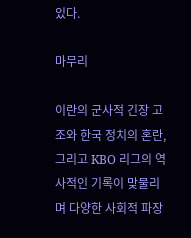있다.

마무리

이란의 군사적 긴장 고조와 한국 정치의 혼란, 그리고 KBO 리그의 역사적인 기록이 맞물리며 다양한 사회적 파장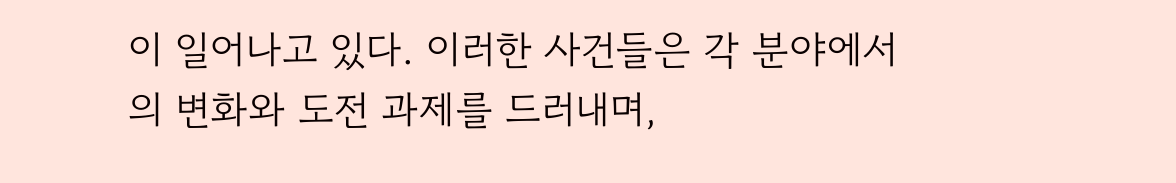이 일어나고 있다. 이러한 사건들은 각 분야에서의 변화와 도전 과제를 드러내며,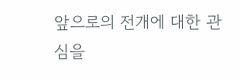앞으로의 전개에 대한 관심을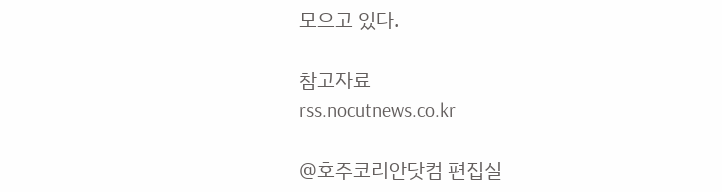모으고 있다.

참고자료
rss.nocutnews.co.kr

@호주코리안닷컴 편집실